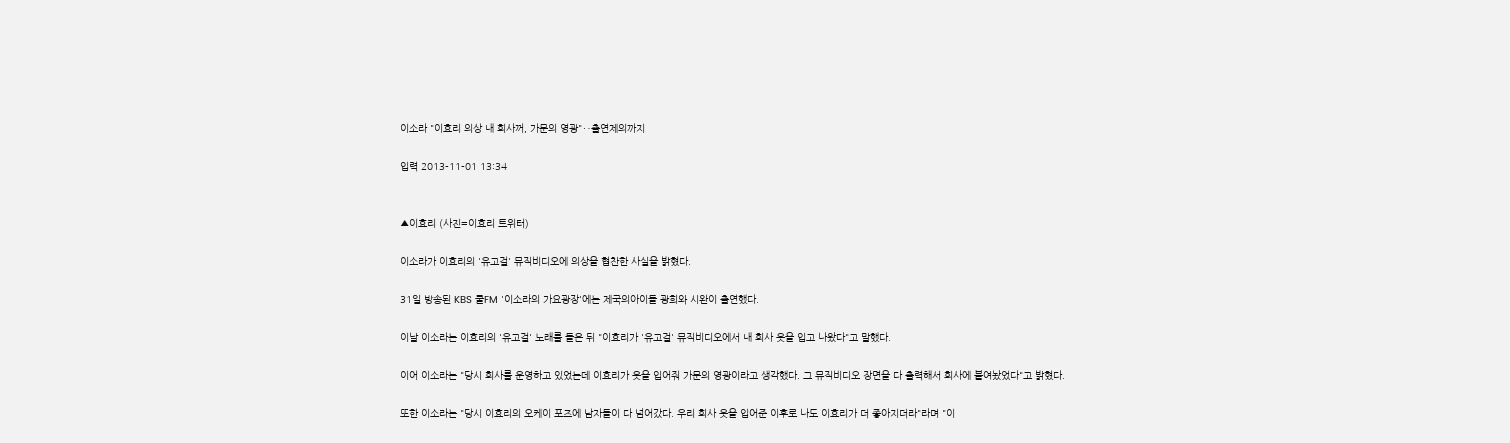이소라 "이효리 의상 내 회사꺼, 가문의 영광"‥출연제의까지

입력 2013-11-01 13:34


▲이효리 (사진=이효리 트위터)

이소라가 이효리의 '유고걸' 뮤직비디오에 의상을 협찬한 사실을 밝혔다.

31일 방송된 KBS 쿨FM '이소라의 가요광장'에는 제국의아이들 광희와 시완이 출연했다.

이날 이소라는 이효리의 '유고걸' 노래를 들은 뒤 "이효리가 '유고걸' 뮤직비디오에서 내 회사 옷을 입고 나왔다"고 말했다.

이어 이소라는 "당시 회사를 운영하고 있었는데 이효리가 옷을 입어줘 가문의 영광이라고 생각했다. 그 뮤직비디오 장면을 다 출력해서 회사에 붙여놨었다"고 밝혔다.

또한 이소라는 "당시 이효리의 오케이 포즈에 남자들이 다 넘어갔다. 우리 회사 옷을 입어준 이후로 나도 이효리가 더 좋아지더라"라며 "이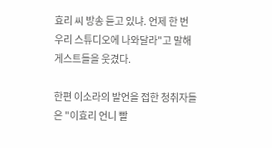효리 씨 방송 듣고 있냐. 언제 한 번 우리 스튜디오에 나와달라"고 말해 게스트들을 웃겼다.

한편 이소라의 발언을 접한 청취자들은 "이효리 언니 빨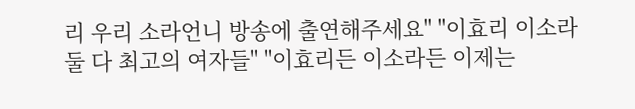리 우리 소라언니 방송에 출연해주세요" "이효리 이소라 둘 다 최고의 여자들" "이효리든 이소라든 이제는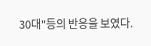30대"등의 반응을 보였다.